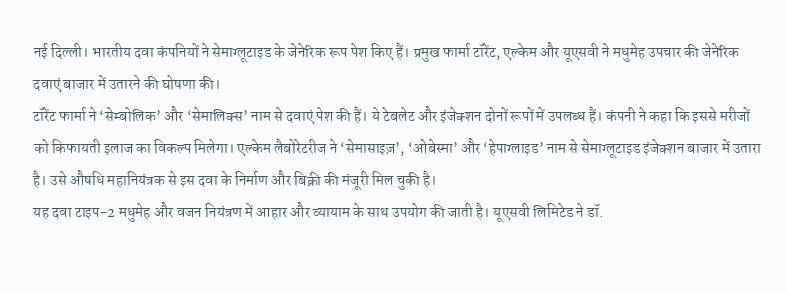नई दिल्ली। भारतीय दवा कंपनियों ने सेमाग्लूटाइड के जेनेरिक रूप पेश किए हैं। प्रमुख फार्मा टॉरेंट, एल्केम और यूएसवी ने मधुमेह उपचार की जेनेरिक दवाएं बाजार में उतारने की घोषणा की।
टॉरेंट फार्मा ने ‘सेम्बोलिक’ और ‘सेमालिक्स’ नाम से दवाएं पेश की हैं। ये टेबलेट और इंजेक्शन दोनों रूपों में उपलब्ध हैं। कंपनी ने कहा कि इससे मरीजों को किफायती इलाज का विकल्प मिलेगा। एल्केम लैबोरेटरीज ने ‘सेमासाइज़’, ‘ओबेस्मा’ और ‘हेपाग्लाइड’ नाम से सेमाग्लूटाइड इंजेक्शन बाजार में उतारा है। उसे औषधि महानियंत्रक से इस दवा के निर्माण और बिक्री की मंजूरी मिल चुकी है।
यह दवा टाइप-2 मधुमेह और वजन नियंत्रण में आहार और व्यायाम के साथ उपयोग की जाती है। यूएसवी लिमिटेड ने डॉ.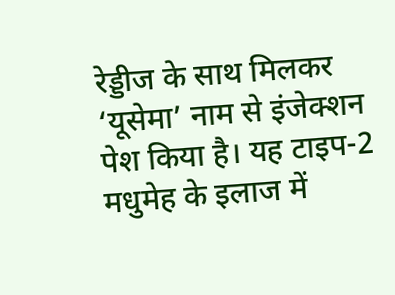रेड्डीज के साथ मिलकर ‘यूसेमा’ नाम से इंजेक्शन पेश किया है। यह टाइप-2 मधुमेह के इलाज में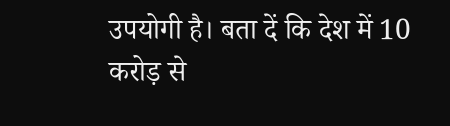उपयोगी है। बता दें कि देश में 10 करोड़ से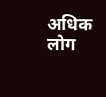अधिक लोग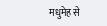मधुमेह से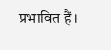प्रभावित हैं।